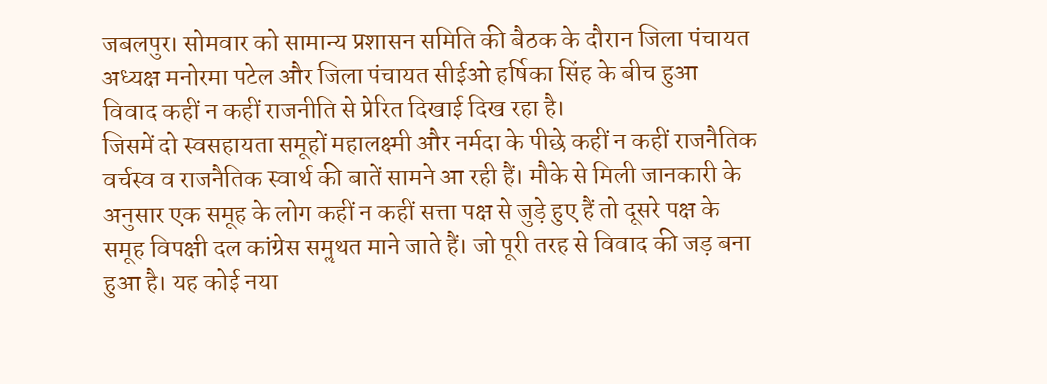जबलपुर। सोमवार को सामान्य प्रशासन समिति की बैठक के दौरान जिला पंचायत अध्यक्ष मनोरमा पटेल और जिला पंचायत सीईओ हर्षिका सिंह के बीच हुआ विवाद कहीं न कहीं राजनीति से प्रेरित दिखाई दिख रहा है।
जिसमें दो स्वसहायता समूहों महालक्ष्मी और नर्मदा के पीछे कहीं न कहीं राजनैतिक वर्चस्व व राजनैतिक स्वार्थ की बातें सामने आ रही हैं। मौके से मिली जानकारी के अनुसार एक समूह के लोग कहीं न कहीं सत्ता पक्ष से जुड़े हुए हैं तो दूसरे पक्ष के समूह विपक्षी दल कांग्रेस समॢथत माने जाते हैं। जो पूरी तरह से विवाद की जड़ बना हुआ है। यह कोई नया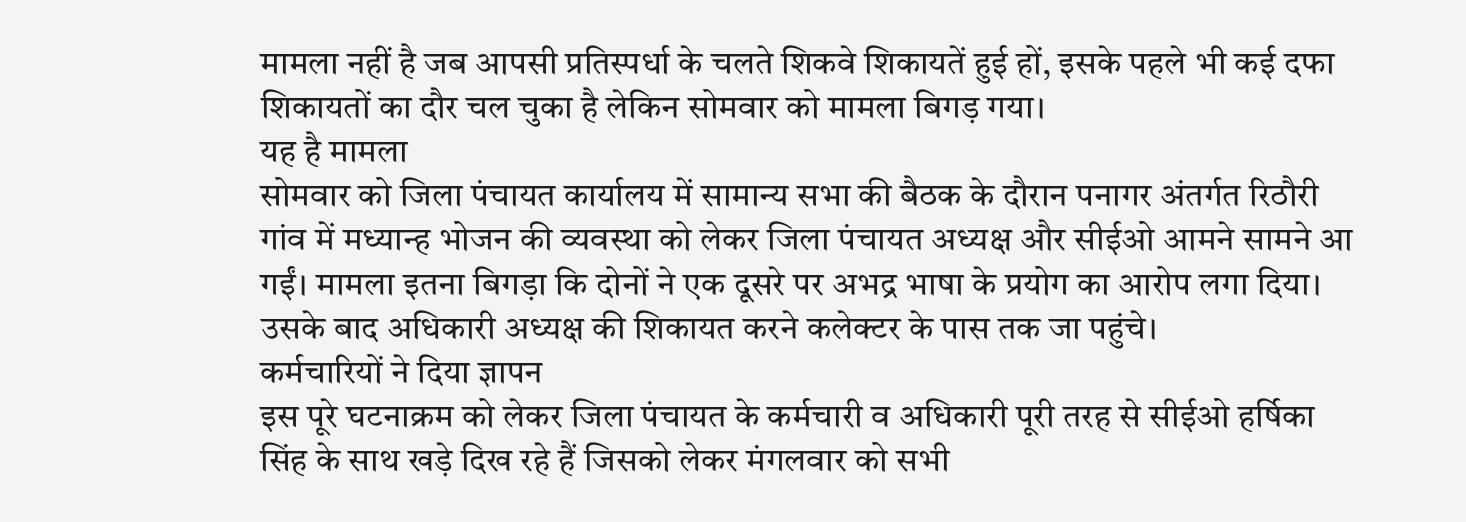मामला नहीं है जब आपसी प्रतिस्पर्धा के चलते शिकवे शिकायतें हुई हों, इसके पहले भी कई दफा शिकायतों का दौर चल चुका है लेकिन सोमवार को मामला बिगड़ गया।
यह है मामला
सोमवार को जिला पंचायत कार्यालय में सामान्य सभा की बैठक के दौरान पनागर अंतर्गत रिठौरी गांव में मध्यान्ह भोजन की व्यवस्था को लेकर जिला पंचायत अध्यक्ष और सीईओ आमने सामने आ गईं। मामला इतना बिगड़ा कि दोनों ने एक दूसरे पर अभद्र भाषा के प्रयोग का आरोप लगा दिया। उसके बाद अधिकारी अध्यक्ष की शिकायत करने कलेक्टर के पास तक जा पहुंचे।
कर्मचारियों ने दिया ज्ञापन
इस पूरे घटनाक्रम को लेकर जिला पंचायत के कर्मचारी व अधिकारी पूरी तरह से सीईओ हर्षिका सिंह के साथ खड़े दिख रहे हैं जिसको लेकर मंगलवार को सभी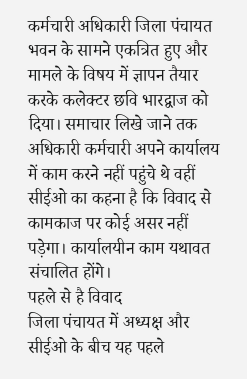कर्मचारी अधिकारी जिला पंचायत भवन के सामने एकत्रित हुए और मामले के विषय में ज्ञापन तैयार करके कलेक्टर छवि भारद्वाज को दिया। समाचार लिखे जाने तक अधिकारी कर्मचारी अपने कार्यालय में काम करने नहीं पहुंचे थे वहीं सीईओ का कहना है कि विवाद से कामकाज पर कोई असर नहीं पड़ेगा। कार्यालयीन काम यथावत संचालित होंगे।
पहले से है विवाद
जिला पंचायत में अध्यक्ष और सीईओ के बीच यह पहले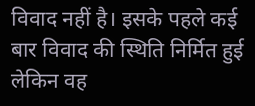विवाद नहीं है। इसके पहले कई बार विवाद की स्थिति निर्मित हुई लेकिन वह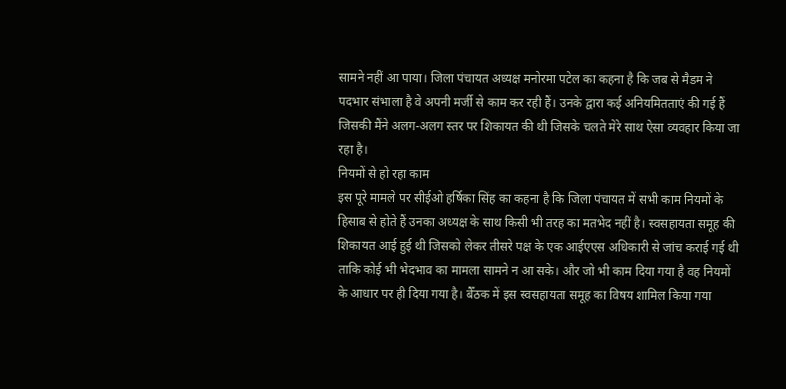सामने नहीं आ पाया। जिला पंचायत अध्यक्ष मनोरमा पटेल का कहना है कि जब से मैडम ने पदभार संभाला है वे अपनी मर्जी से काम कर रही हैं। उनके द्वारा कई अनियमितताएं की गई हैं जिसकी मैंने अलग-अलग स्तर पर शिकायत की थी जिसके चलते मेरे साथ ऐसा व्यवहार किया जा रहा है।
नियमों से हो रहा काम
इस पूरे मामले पर सीईओ हर्षिका सिंह का कहना है कि जिला पंचायत में सभी काम नियमों के हिसाब से होते हैं उनका अध्यक्ष के साथ किसी भी तरह का मतभेद नहीं है। स्वसहायता समूह की शिकायत आई हुई थी जिसको लेकर तीसरे पक्ष के एक आईएएस अधिकारी से जांच कराई गई थी ताकि कोई भी भेदभाव का मामला सामने न आ सके। और जो भी काम दिया गया है वह नियमों के आधार पर ही दिया गया है। बैँठक में इस स्वसहायता समूह का विषय शामिल किया गया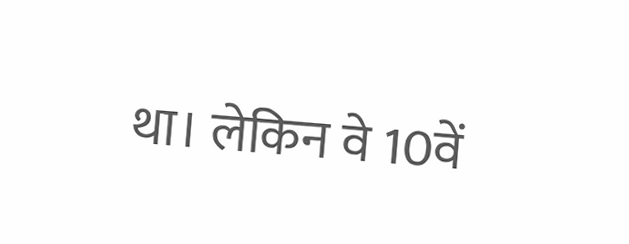था। लेकिन वे 10वें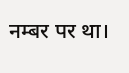नम्बर पर था।